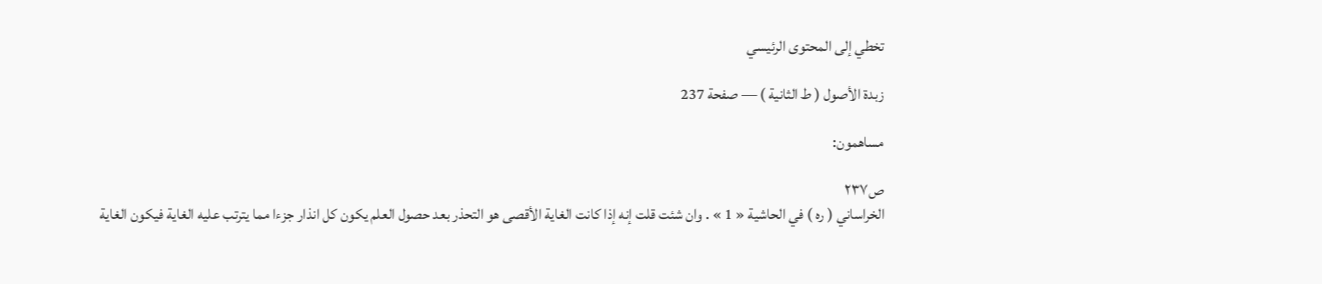تخطي إلى المحتوى الرئيسي

زبدة الأصول ( ط الثانية ) — صفحة 237

مساهمون:

ص٢٣٧
الخراساني ( ره ) في الحاشية « 1 » . وان شئت قلت إنه إذا كانت الغاية الأقصى هو التحذر بعد حصول العلم يكون كل انذار جزءا مما يترتب عليه الغاية فيكون الغاية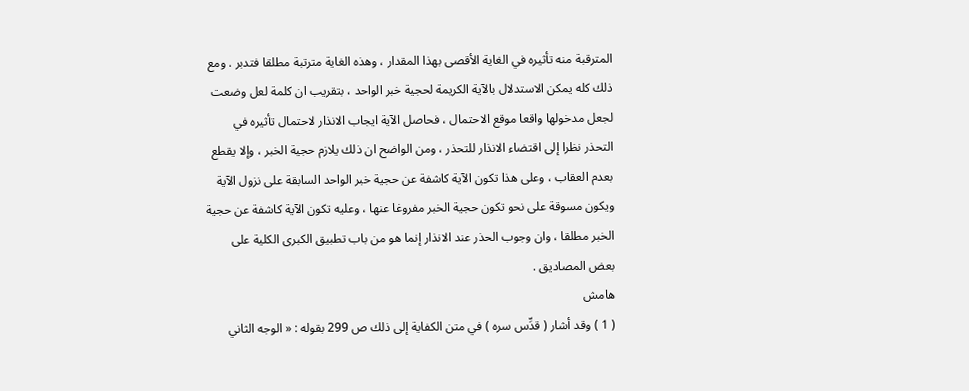المترقبة منه تأثيره في الغاية الأقصى بهذا المقدار ، وهذه الغاية مترتبة مطلقا فتدبر . ومع ذلك كله يمكن الاستدلال بالآية الكريمة لحجية خبر الواحد ، بتقريب ان كلمة لعل وضعت لجعل مدخولها واقعا موقع الاحتمال ، فحاصل الآية ايجاب الانذار لاحتمال تأثيره في التحذر نظرا إلى اقتضاء الانذار للتحذر ، ومن الواضح ان ذلك يلازم حجية الخبر ، وإلا يقطع بعدم العقاب ، وعلى هذا تكون الآية كاشفة عن حجية خبر الواحد السابقة على نزول الآية ويكون مسوقة على نحو تكون حجية الخبر مفروغا عنها ، وعليه تكون الآية كاشفة عن حجية الخبر مطلقا ، وان وجوب الحذر عند الانذار إنما هو من باب تطبيق الكبرى الكلية على بعض المصاديق .
هامش
( 1 ) وقد أشار ( قدِّس سره ) في متن الكفاية إلى ذلك ص 299 بقوله : « الوجه الثاني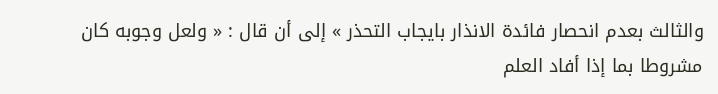والثالث بعدم انحصار فائدة الانذار بايجاب التحذر » إلى أن قال : « ولعل وجوبه كان مشروطا بما إذا أفاد العلم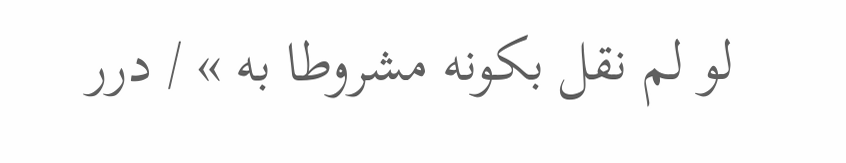لو لم نقل بكونه مشروطا به » / درر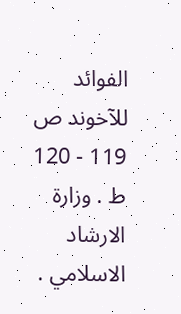الفوائد للآخوند ص 119 - 120 ط . وزارة الارشاد الاسلامي .